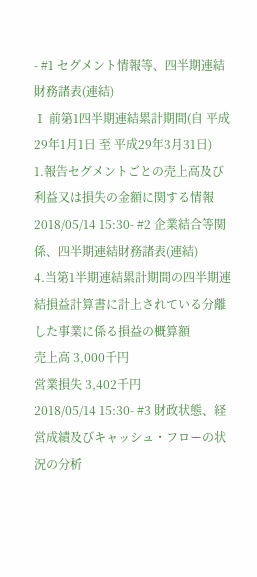- #1 セグメント情報等、四半期連結財務諸表(連結)
Ⅰ 前第1四半期連結累計期間(自 平成29年1月1日 至 平成29年3月31日)
1.報告セグメントごとの売上高及び利益又は損失の金額に関する情報
2018/05/14 15:30- #2 企業結合等関係、四半期連結財務諸表(連結)
4.当第1半期連結累計期間の四半期連結損益計算書に計上されている分離した事業に係る損益の概算額
売上高 3,000千円
営業損失 3,402千円
2018/05/14 15:30- #3 財政状態、経営成績及びキャッシュ・フローの状況の分析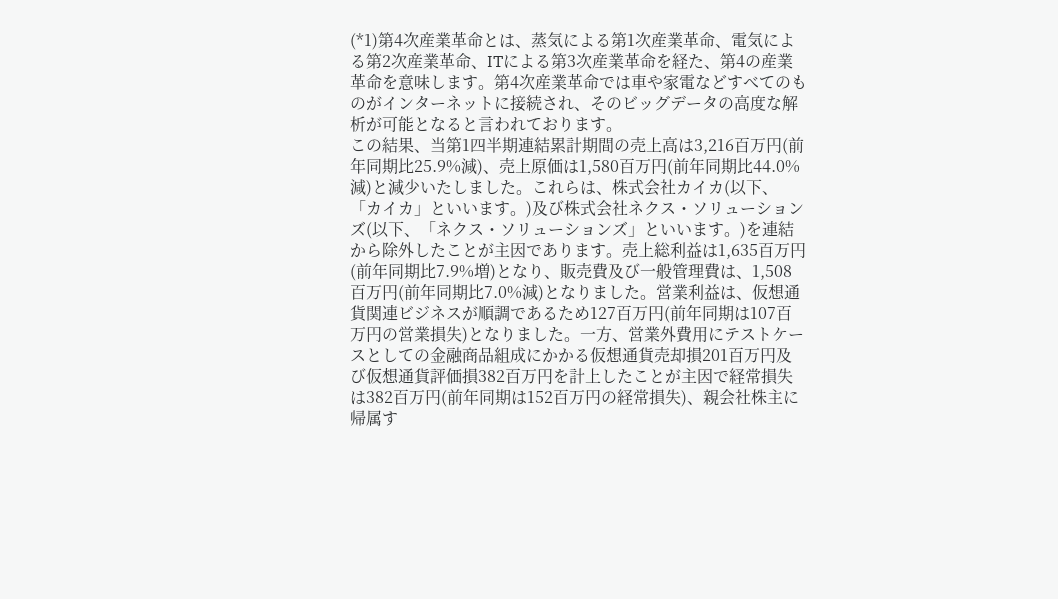(*1)第4次産業革命とは、蒸気による第1次産業革命、電気による第2次産業革命、ITによる第3次産業革命を経た、第4の産業革命を意味します。第4次産業革命では車や家電などすべてのものがインターネットに接続され、そのビッグデータの高度な解析が可能となると言われております。
この結果、当第1四半期連結累計期間の売上高は3,216百万円(前年同期比25.9%減)、売上原価は1,580百万円(前年同期比44.0%減)と減少いたしました。これらは、株式会社カイカ(以下、「カイカ」といいます。)及び株式会社ネクス・ソリューションズ(以下、「ネクス・ソリューションズ」といいます。)を連結から除外したことが主因であります。売上総利益は1,635百万円(前年同期比7.9%増)となり、販売費及び一般管理費は、1,508百万円(前年同期比7.0%減)となりました。営業利益は、仮想通貨関連ビジネスが順調であるため127百万円(前年同期は107百万円の営業損失)となりました。一方、営業外費用にテストケースとしての金融商品組成にかかる仮想通貨売却損201百万円及び仮想通貨評価損382百万円を計上したことが主因で経常損失は382百万円(前年同期は152百万円の経常損失)、親会社株主に帰属す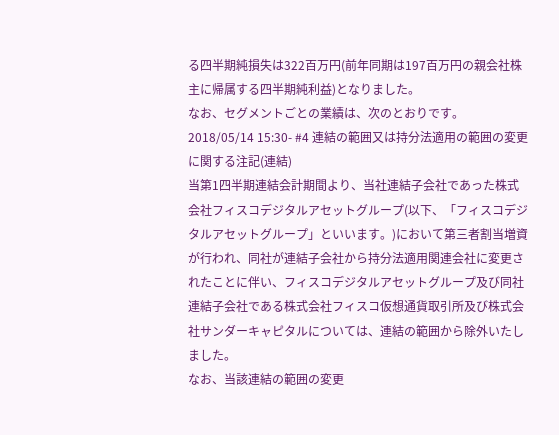る四半期純損失は322百万円(前年同期は197百万円の親会社株主に帰属する四半期純利益)となりました。
なお、セグメントごとの業績は、次のとおりです。
2018/05/14 15:30- #4 連結の範囲又は持分法適用の範囲の変更に関する注記(連結)
当第1四半期連結会計期間より、当社連結子会社であった株式会社フィスコデジタルアセットグループ(以下、「フィスコデジタルアセットグループ」といいます。)において第三者割当増資が行われ、同社が連結子会社から持分法適用関連会社に変更されたことに伴い、フィスコデジタルアセットグループ及び同社連結子会社である株式会社フィスコ仮想通貨取引所及び株式会社サンダーキャピタルについては、連結の範囲から除外いたしました。
なお、当該連結の範囲の変更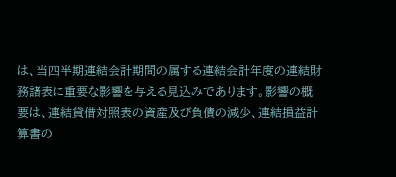は、当四半期連結会計期間の属する連結会計年度の連結財務諸表に重要な影響を与える見込みであります。影響の概要は、連結貸借対照表の資産及び負債の減少、連結損益計算書の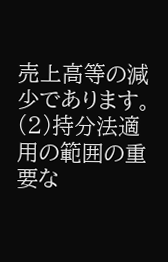売上高等の減少であります。
(2)持分法適用の範囲の重要な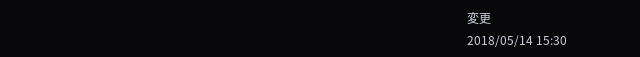変更
2018/05/14 15:30